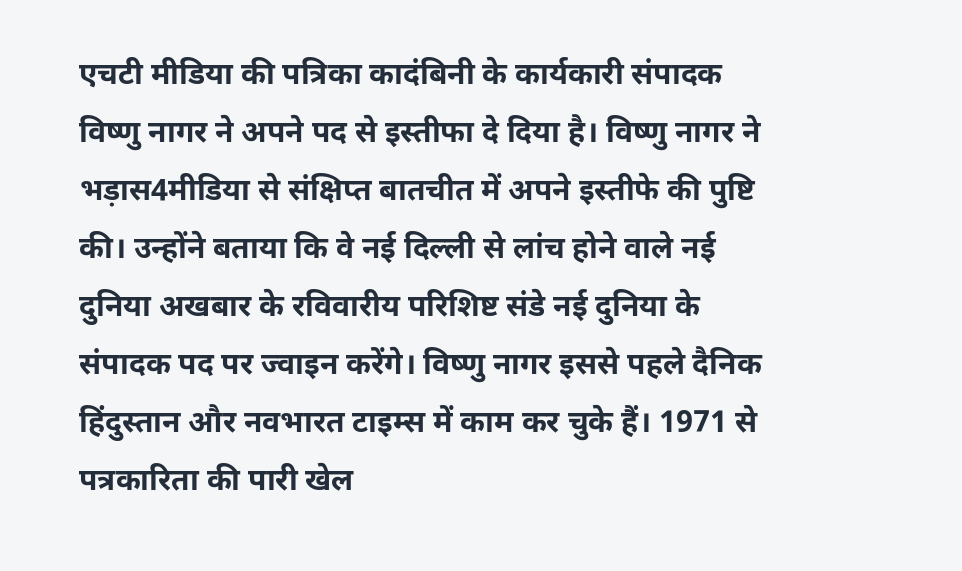एचटी मीडिया की पत्रिका कादंबिनी के कार्यकारी संपादक विष्णु नागर ने अपने पद से इस्तीफा दे दिया है। विष्णु नागर ने भड़ास4मीडिया से संक्षिप्त बातचीत में अपने इस्तीफे की पुष्टि की। उन्होंने बताया कि वे नई दिल्ली से लांच होने वाले नई दुनिया अखबार के रविवारीय परिशिष्ट संडे नई दुनिया के संपादक पद पर ज्वाइन करेंगे। विष्णु नागर इससे पहले दैनिक हिंदुस्तान और नवभारत टाइम्स में काम कर चुके हैं। 1971 से पत्रकारिता की पारी खेल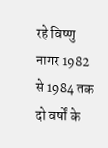रहे विष्णु नागर 1982 से 1984 तक दो वर्षों के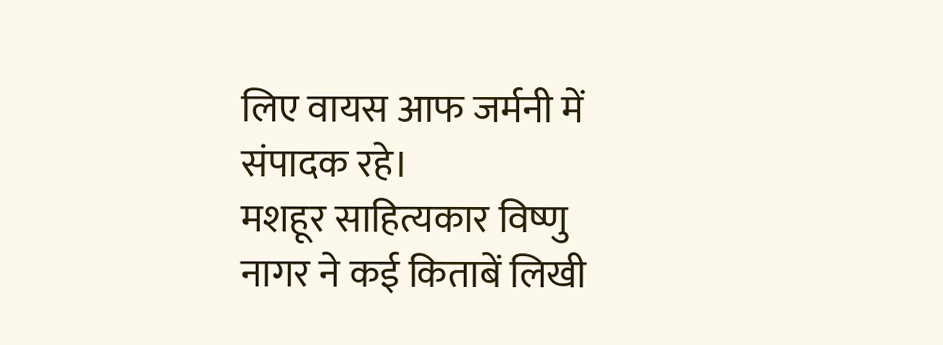लिए वायस आफ जर्मनी में संपादक रहे।
मशहूर साहित्यकार विष्णु नागर ने कई किताबें लिखी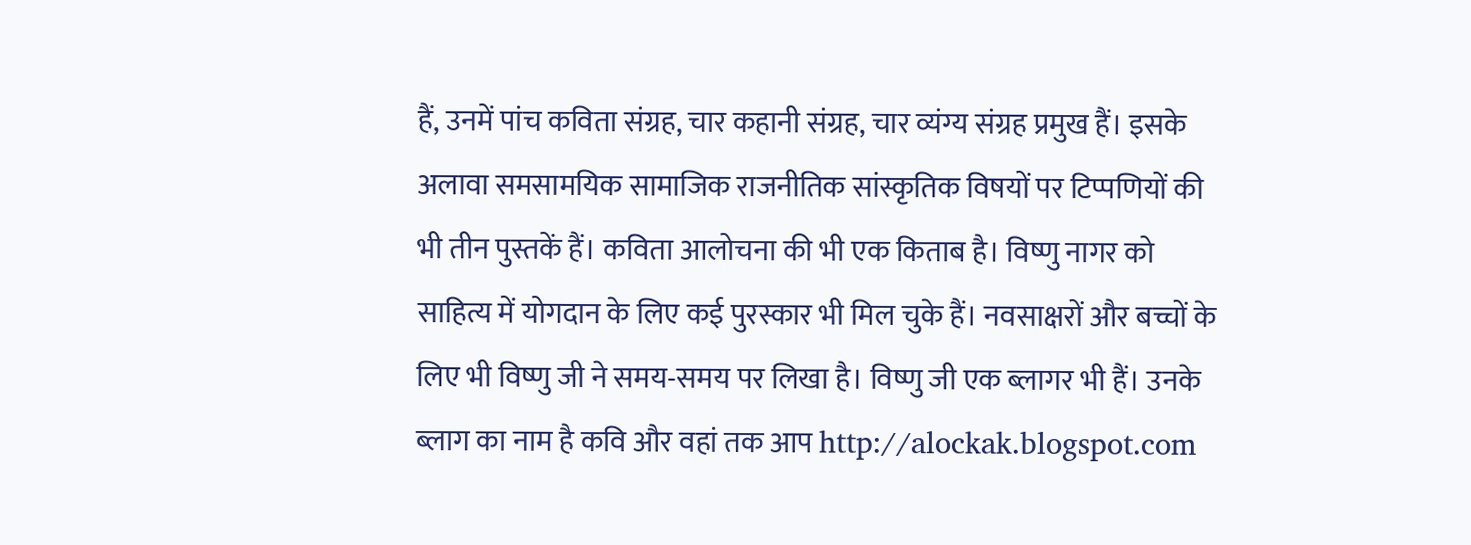हैं, उनमें पांच कविता संग्रह, चार कहानी संग्रह, चार व्यंग्य संग्रह प्रमुख हैं। इसके अलावा समसामयिक सामाजिक राजनीतिक सांस्कृतिक विषयों पर टिप्पणियों की भी तीन पुस्तकें हैं। कविता आलोचना की भी एक किताब है। विष्णु नागर को साहित्य में योगदान के लिए कई पुरस्कार भी मिल चुके हैं। नवसाक्षरों और बच्चों के लिए भी विष्णु जी ने समय-समय पर लिखा है। विष्णु जी एक ब्लागर भी हैं। उनके ब्लाग का नाम है कवि और वहां तक आप http://alockak.blogspot.com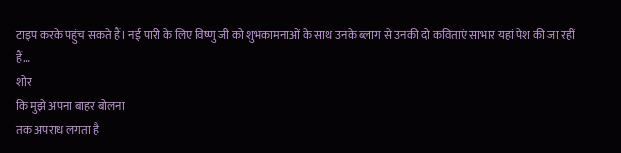टाइप करके पहुंच सकते हैं। नई पारी के लिए विष्णु जी को शुभकामनाओं के साथ उनके ब्लाग से उनकी दो कविताएं साभार यहां पेश की जा रहीं हैं…
शोर
कि मुझे अपना बाहर बोलना
तक अपराध लगता है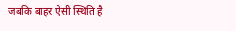जबकि बाहर ऐसी स्थिति है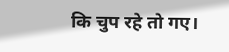कि चुप रहे तो गए।